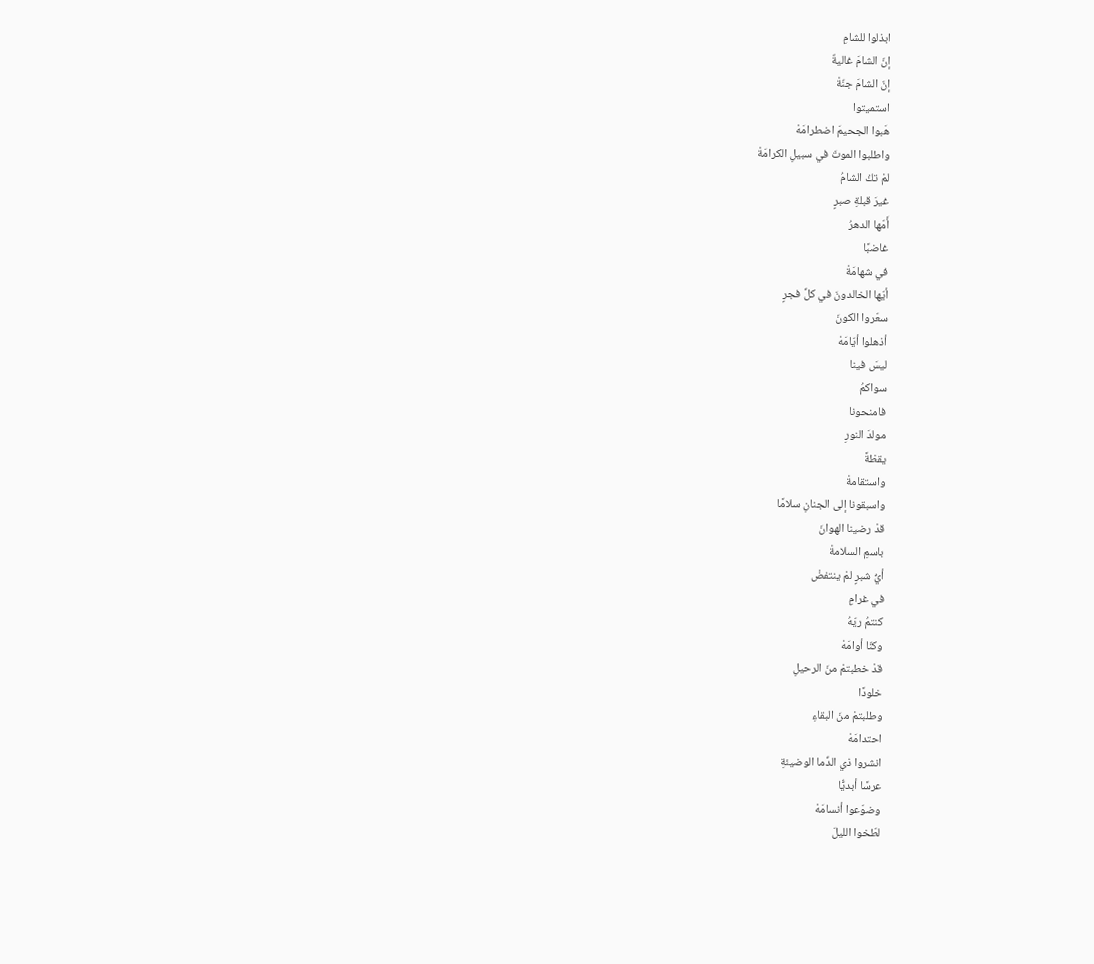ابذلوا للشامِ
إنّ الشامَ غاليةٌ
إنّ الشامَ جنّةْ
استميتوا
هَبوا الجحيمَ اضطرامَهْ
واطلبوا الموتَ في سبيلِ الكرامَةْ
لمْ تكُ الشامُ
غيرَ قبلةِ صبرٍ
أَمّها الدهرُ
غاضبًا
في شهامَةْ
أيّها الخالدونَ في كلِّ فجرٍ
سعّروا الكونَ
أذهلوا أيّامَهْ
ليسَ فينا
سواكمُ
فامنحونا
مولدَ النورِ
يقظةً
واستقامةْ
واسبقونا إلى الجنانِ سلامًا
قدْ رضينا الهوانَ
باسمِ السلامةْ
أيُّ شبرٍ لمْ ينتفضْ
في غرامٍ
كنتمُ ريّهُ
وكنّا أوامَهْ
قدْ خطبتمْ منَ الرحيلِ
خلودًا
وطلبتمْ منَ البقاءِ
احتدامَهْ
انشروا ذي الدِّما الوضيئةِ
عرسًا أبديًّا
وضوّعوا أنسامَهْ
لطّخوا الليلَ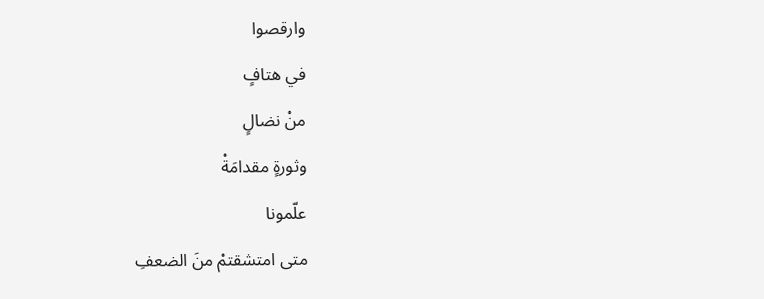وارقصوا
في هتافٍ
منْ نضالٍ
وثورةٍ مقدامَةْ
علّمونا
متى امتشقتمْ منَ الضعفِ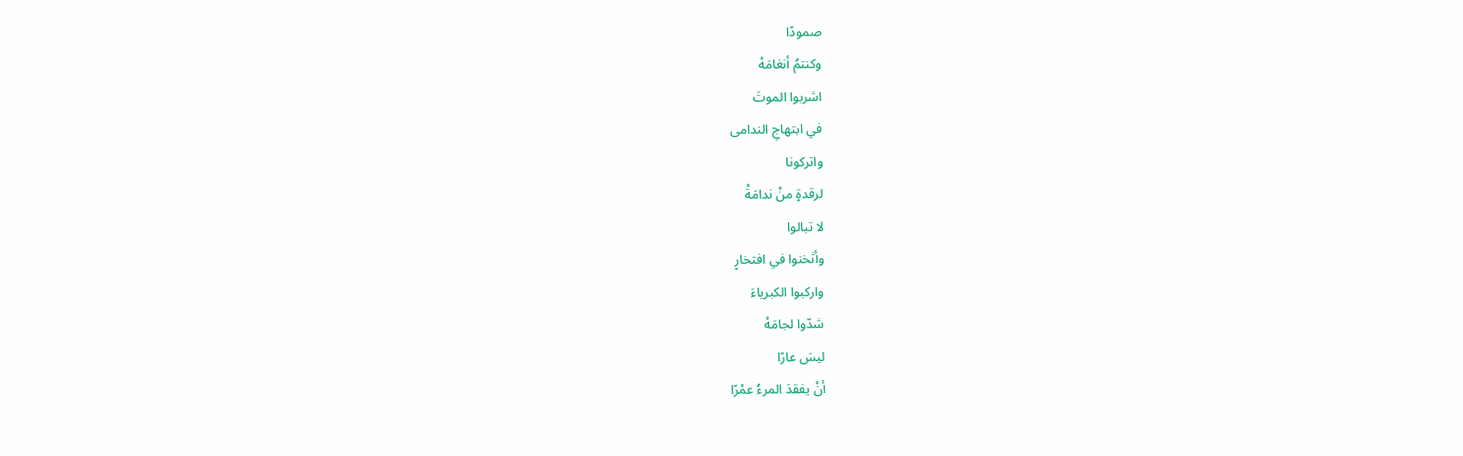صمودًا
وكنتمُ أنغامَهْ
اشربوا الموتَ
في ابتهاجِ الندامى
واتركونا
لرقدةٍ منْ ندامَةْ
لا تبالوا
وأثخنوا في افتخارٍ
واركبوا الكبرياءَ
شدّوا لجامَهْ
ليسَ عارًا
أنْ يفقدَ المرءُ عمْرًا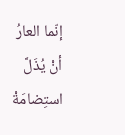إنّما العارُ
أنْ يُذَلَّ استِضامَةْ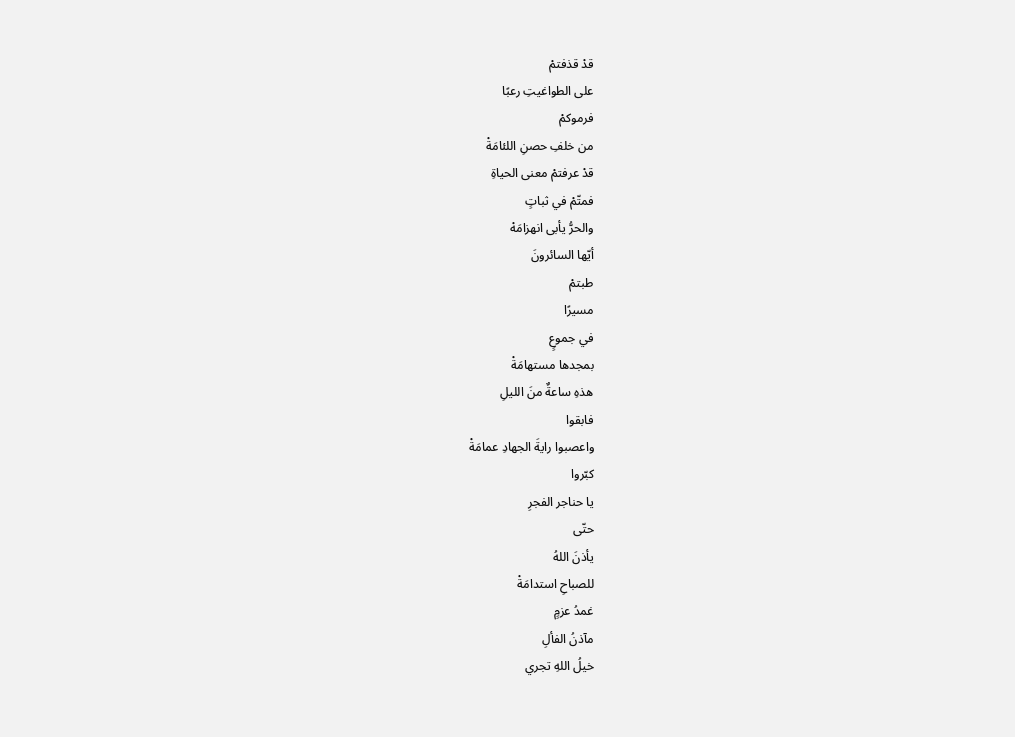قدْ قذفتمْ
على الطواغيتِ رعبًا
فرموكمْ
من خلفِ حصنِ اللئامَةْ
قدْ عرفتمْ معنى الحياةِ
فمتّمْ في ثباتٍ
والحرُّ يأبى انهزامَهْ
أيّها السائرونَ
طبتمْ
مسيرًا
في جموعٍ
بمجدها مستهامَةْ
هذهِ ساعةٌ منَ الليلِ
فابقوا
واعصبوا رايةَ الجهادِ عمامَةْ
كبّروا
يا حناجر الفجرِ
حتّى
يأذنَ اللهُ
للصباحِ استدامَةْ
غمدُ عزمٍ
مآذنُ الفألِ
خيلُ اللهِ تجري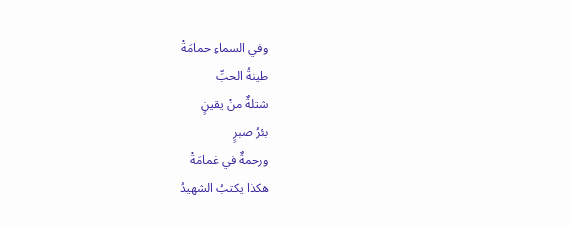وفي السماءِ حمامَةْ
طينةُ الحبِّ
شتلةٌ منْ يقينٍ
بئرُ صبرٍ
ورحمةٌ في غمامَةْ
هكذا يكتبُ الشهيدُ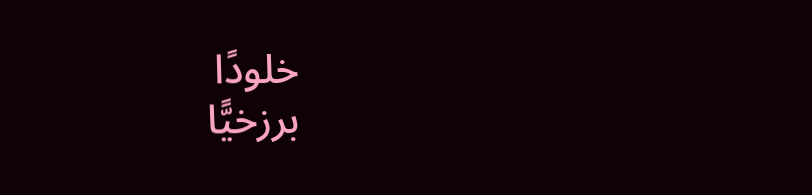خلودًا
برزخيًّا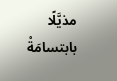مذيَّلًا بابتسامَةْ